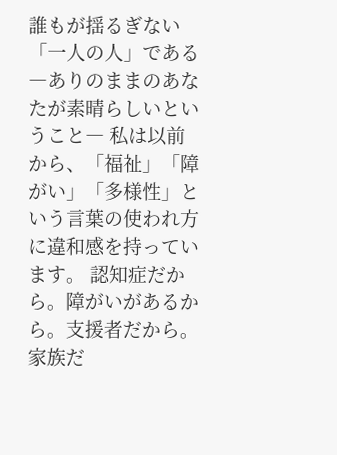誰もが揺るぎない「一人の人」である―ありのままのあなたが素晴らしいということ― 私は以前から、「福祉」「障がい」「多様性」という言葉の使われ方に違和感を持っています。 認知症だから。障がいがあるから。支援者だから。家族だ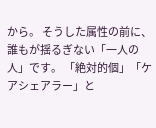から。 そうした属性の前に、誰もが揺るぎない「一人の人」です。 「絶対的個」「ケアシェアラー」と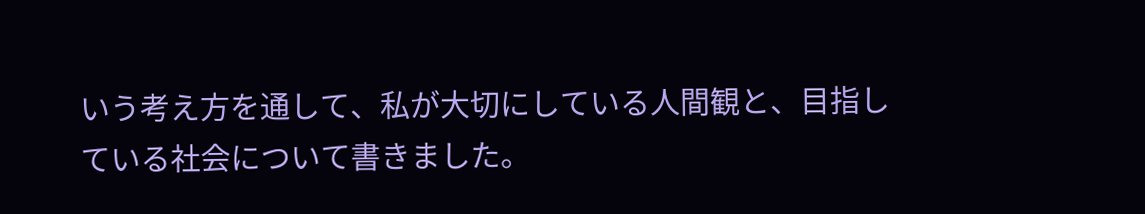いう考え方を通して、私が大切にしている人間観と、目指している社会について書きました。